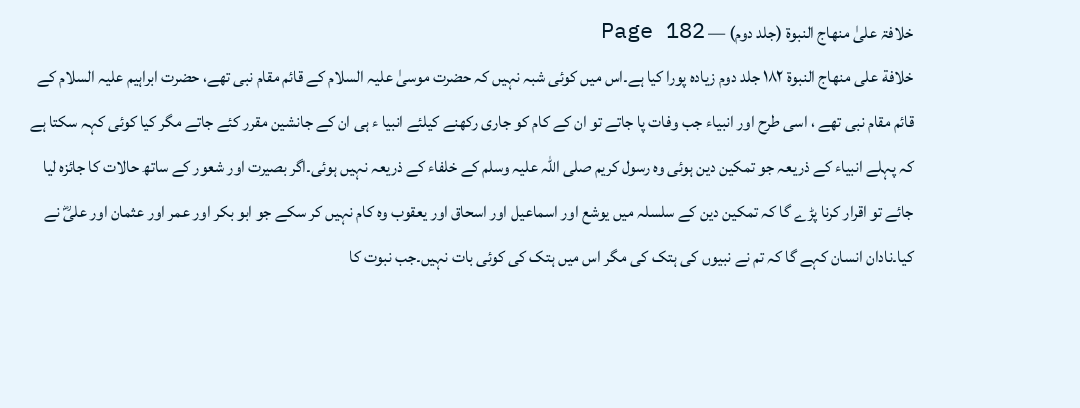خلافۃ علیٰ منھاج النبوۃ (جلد دوم) — Page 182
خلافة على منهاج النبوة ۱۸۲ جلد دوم زیادہ پورا کیا ہے۔اس میں کوئی شبہ نہیں کہ حضرت موسیٰ علیہ السلام کے قائم مقام نبی تھے، حضرت ابراہیم علیہ السلام کے قائم مقام نبی تھے ، اسی طرح اور انبیاء جب وفات پا جاتے تو ان کے کام کو جاری رکھنے کیلئے انبیا ء ہی ان کے جانشین مقرر کئے جاتے مگر کیا کوئی کہہ سکتا ہے کہ پہلے انبیاء کے ذریعہ جو تمکین دین ہوئی وہ رسول کریم صلی اللہ علیہ وسلم کے خلفاء کے ذریعہ نہیں ہوئی۔اگر بصیرت اور شعور کے ساتھ حالات کا جائزہ لیا جائے تو اقرار کرنا پڑے گا کہ تمکین دین کے سلسلہ میں یوشع اور اسماعیل اور اسحاق اور یعقوب وہ کام نہیں کر سکے جو ابو بکر اور عمر اور عثمان اور علیؓ نے کیا۔نادان انسان کہے گا کہ تم نے نبیوں کی ہتک کی مگر اس میں ہتک کی کوئی بات نہیں۔جب نبوت کا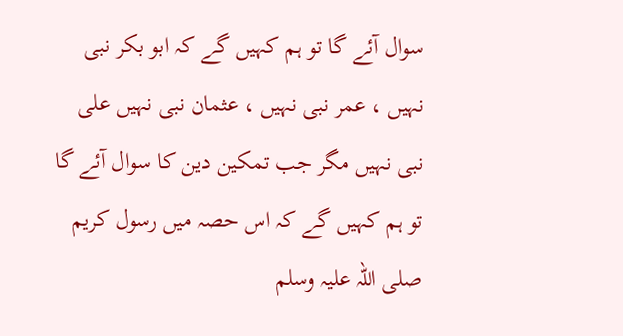سوال آئے گا تو ہم کہیں گے کہ ابو بکر نبی نہیں ، عمر نبی نہیں ، عثمان نبی نہیں علی نبی نہیں مگر جب تمکین دین کا سوال آئے گا تو ہم کہیں گے کہ اس حصہ میں رسول کریم صلی اللہ علیہ وسلم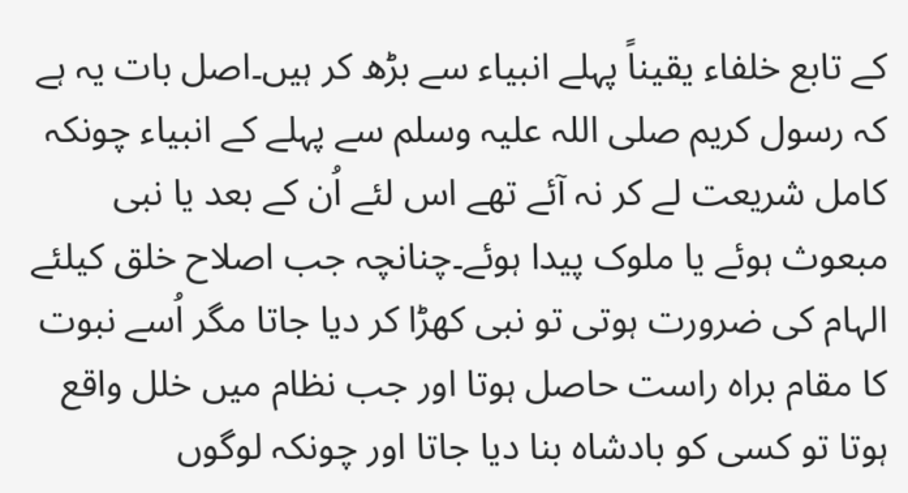کے تابع خلفاء یقیناً پہلے انبیاء سے بڑھ کر ہیں۔اصل بات یہ ہے کہ رسول کریم صلی اللہ علیہ وسلم سے پہلے کے انبیاء چونکہ کامل شریعت لے کر نہ آئے تھے اس لئے اُن کے بعد یا نبی مبعوث ہوئے یا ملوک پیدا ہوئے۔چنانچہ جب اصلاح خلق کیلئے الہام کی ضرورت ہوتی تو نبی کھڑا کر دیا جاتا مگر اُسے نبوت کا مقام براه راست حاصل ہوتا اور جب نظام میں خلل واقع ہوتا تو کسی کو بادشاہ بنا دیا جاتا اور چونکہ لوگوں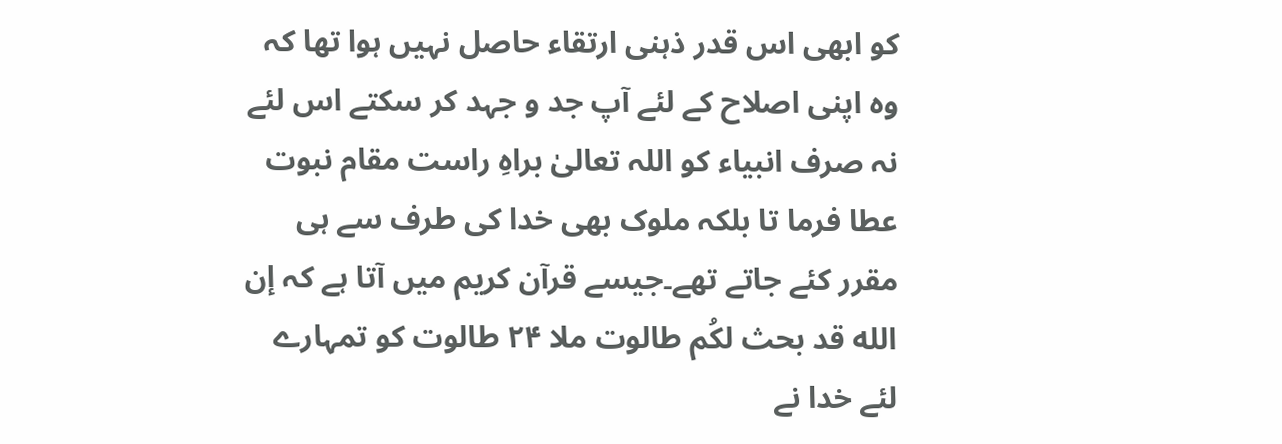کو ابھی اس قدر ذہنی ارتقاء حاصل نہیں ہوا تھا کہ وہ اپنی اصلاح کے لئے آپ جد و جہد کر سکتے اس لئے نہ صرف انبیاء کو اللہ تعالیٰ براہِ راست مقام نبوت عطا فرما تا بلکہ ملوک بھی خدا کی طرف سے ہی مقرر کئے جاتے تھے۔جیسے قرآن کریم میں آتا ہے کہ إن الله قد بحث لكُم طالوت ملا ۲۴ طالوت کو تمہارے لئے خدا نے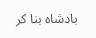بادشاہ بنا کر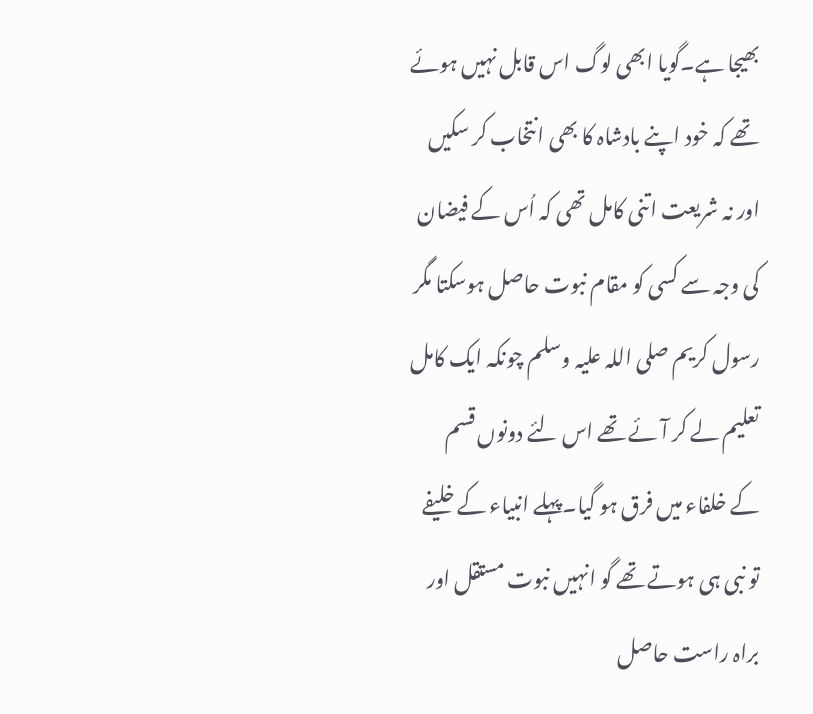بھیجا ہے۔گویا ابھی لوگ اس قابل نہیں ہوئے تھے کہ خود اپنے بادشاہ کا بھی انتخاب کر سکیں اور نہ شریعت اتنی کامل تھی کہ اُس کے فیضان کی وجہ سے کسی کو مقام نبوت حاصل ہوسکتا مگر رسول کریم صلی اللہ علیہ وسلم چونکہ ایک کامل تعلیم لے کر آئے تھے اس لئے دونوں قسم کے خلفاء میں فرق ہو گیا۔پہلے انبیاء کے خلیفے تو نبی ہی ہوتے تھے گو انہیں نبوت مستقل اور براہ راست حاصل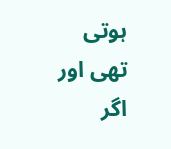ہوتی تھی اور اگر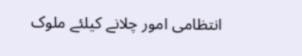انتظامی امور چلانے کیلئے ملوک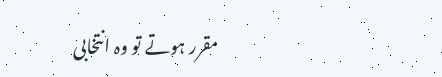مقرر ہوتے تو وہ انتخابی